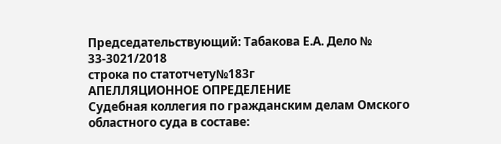Председательствующий: Табакова Е.А. Дело № 33-3021/2018
строка по статотчету№183г
АПЕЛЛЯЦИОННОЕ ОПРЕДЕЛЕНИЕ
Судебная коллегия по гражданским делам Омского областного суда в составе: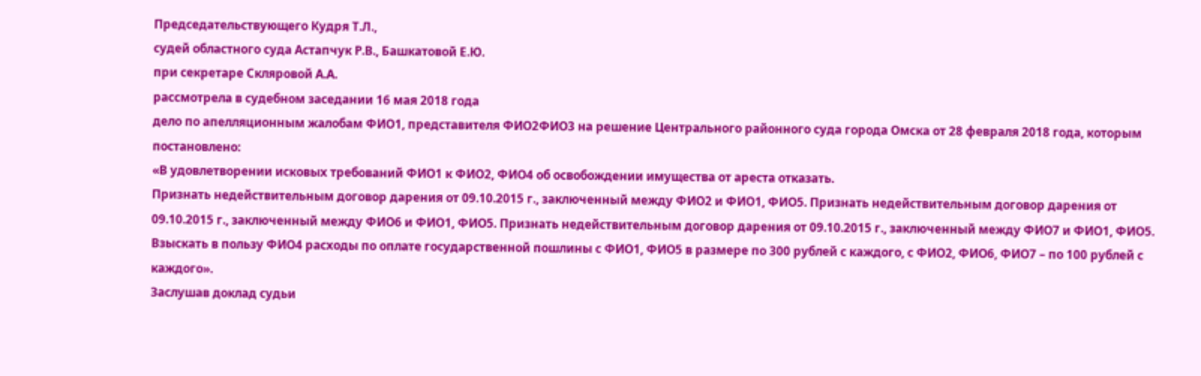Председательствующего Кудря Т.Л.,
судей областного суда Астапчук Р.В., Башкатовой Е.Ю.
при секретаре Скляровой А.А.
рассмотрела в судебном заседании 16 мая 2018 года
дело по апелляционным жалобам ФИО1, представителя ФИО2ФИО3 на решение Центрального районного суда города Омска от 28 февраля 2018 года, которым постановлено:
«В удовлетворении исковых требований ФИО1 к ФИО2, ФИО4 об освобождении имущества от ареста отказать.
Признать недействительным договор дарения от 09.10.2015 г., заключенный между ФИО2 и ФИО1, ФИО5. Признать недействительным договор дарения от 09.10.2015 г., заключенный между ФИО6 и ФИО1, ФИО5. Признать недействительным договор дарения от 09.10.2015 г., заключенный между ФИО7 и ФИО1, ФИО5.
Взыскать в пользу ФИО4 расходы по оплате государственной пошлины с ФИО1, ФИО5 в размере по 300 рублей с каждого, с ФИО2, ФИО6, ФИО7 – по 100 рублей с каждого».
Заслушав доклад судьи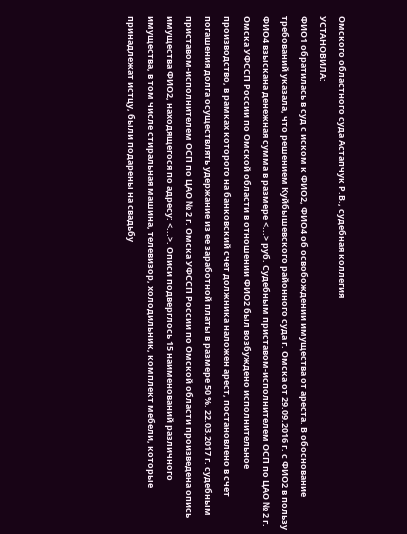Омского областного суда Астапчук Р.В., судебная коллегия
УСТАНОВИЛА:
ФИО1 обратилась в суд с иском к ФИО2, ФИО4 об освобождении имущества от ареста. В обоснование требований указала, что решением Куйбышевского районного суда г. Омска от 29.09.2016 г. с ФИО2 в пользу ФИО4 взыскана денежная сумма в размере <...> руб. Судебным приставом-исполнителем ОСП по ЦАО № 2 г. Омска УФССП России по Омской области в отношении ФИО2 был возбуждено исполнительное производство, в рамках которого на банковский счет должника наложен арест, постановлено в счет погашения долга осуществлять удержание из ее заработной платы в размере 50 %. 22.03.2017 г. судебным приставом-исполнителем ОСП по ЦАО № 2 г. Омска УФССП России по Омской области произведена опись имущества ФИО2, находящегося по адресу: <...>. Описи подверглось 15 наименований различного имущества, в том числе стиральная машина, телевизор, холодильник, комплект мебели, которые принадлежат истцу, были подарены на свадьбу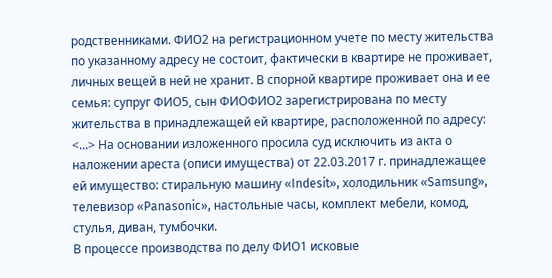родственниками. ФИО2 на регистрационном учете по месту жительства по указанному адресу не состоит, фактически в квартире не проживает, личных вещей в ней не хранит. В спорной квартире проживает она и ее семья: супруг ФИО5, сын ФИОФИО2 зарегистрирована по месту жительства в принадлежащей ей квартире, расположенной по адресу: <...> На основании изложенного просила суд исключить из акта о наложении ареста (описи имущества) от 22.03.2017 г. принадлежащее ей имущество: стиральную машину «Indesit», холодильник «Samsung», телевизор «Panasonic», настольные часы, комплект мебели, комод, стулья, диван, тумбочки.
В процессе производства по делу ФИО1 исковые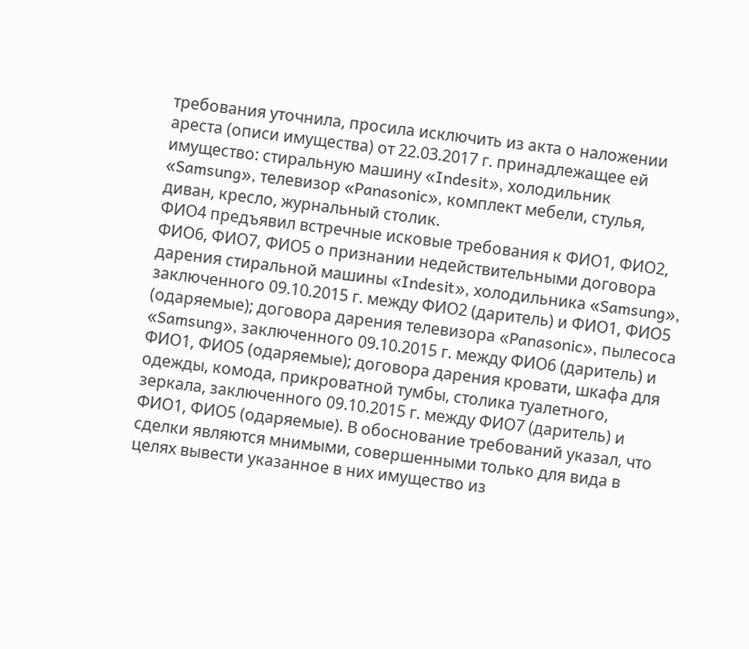требования уточнила, просила исключить из акта о наложении ареста (описи имущества) от 22.03.2017 г. принадлежащее ей имущество: стиральную машину «Indesit», холодильник «Samsung», телевизор «Panasonic», комплект мебели, стулья, диван, кресло, журнальный столик.
ФИО4 предъявил встречные исковые требования к ФИО1, ФИО2, ФИО6, ФИО7, ФИО5 о признании недействительными договора дарения стиральной машины «Indesit», холодильника «Samsung», заключенного 09.10.2015 г. между ФИО2 (даритель) и ФИО1, ФИО5 (одаряемые); договора дарения телевизора «Panasonic», пылесоса «Samsung», заключенного 09.10.2015 г. между ФИО6 (даритель) и ФИО1, ФИО5 (одаряемые); договора дарения кровати, шкафа для одежды, комода, прикроватной тумбы, столика туалетного, зеркала, заключенного 09.10.2015 г. между ФИО7 (даритель) и ФИО1, ФИО5 (одаряемые). В обоснование требований указал, что сделки являются мнимыми, совершенными только для вида в целях вывести указанное в них имущество из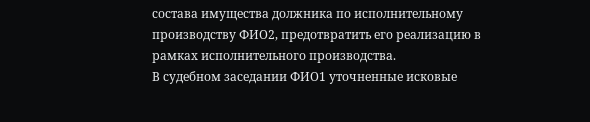состава имущества должника по исполнительному производству ФИО2, предотвратить его реализацию в рамках исполнительного производства.
В судебном заседании ФИО1 уточненные исковые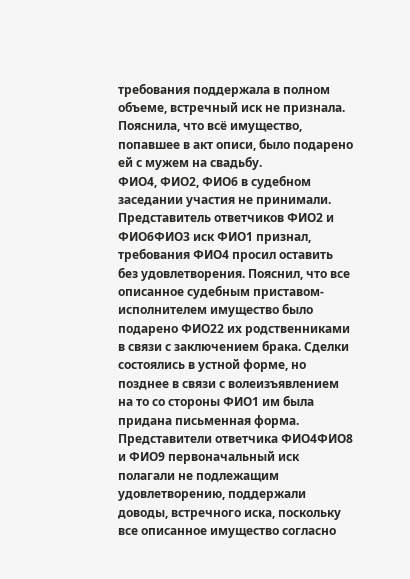требования поддержала в полном объеме, встречный иск не признала. Пояснила, что всё имущество, попавшее в акт описи, было подарено ей с мужем на свадьбу.
ФИО4, ФИО2, ФИО6 в судебном заседании участия не принимали.
Представитель ответчиков ФИО2 и ФИО6ФИО3 иск ФИО1 признал, требования ФИО4 просил оставить без удовлетворения. Пояснил, что все описанное судебным приставом-исполнителем имущество было подарено ФИО22 их родственниками в связи с заключением брака. Сделки состоялись в устной форме, но позднее в связи с волеизъявлением на то со стороны ФИО1 им была придана письменная форма.
Представители ответчика ФИО4ФИО8 и ФИО9 первоначальный иск полагали не подлежащим удовлетворению, поддержали доводы, встречного иска, поскольку все описанное имущество согласно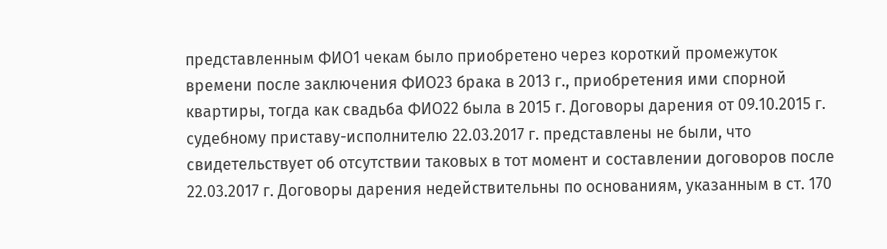представленным ФИО1 чекам было приобретено через короткий промежуток времени после заключения ФИО23 брака в 2013 г., приобретения ими спорной квартиры, тогда как свадьба ФИО22 была в 2015 г. Договоры дарения от 09.10.2015 г. судебному приставу-исполнителю 22.03.2017 г. представлены не были, что свидетельствует об отсутствии таковых в тот момент и составлении договоров после 22.03.2017 г. Договоры дарения недействительны по основаниям, указанным в ст. 170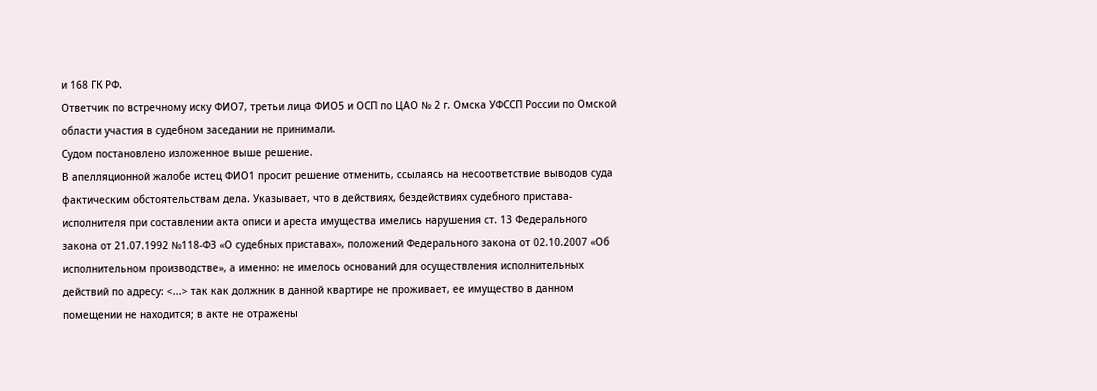и 168 ГК РФ.
Ответчик по встречному иску ФИО7, третьи лица ФИО5 и ОСП по ЦАО № 2 г. Омска УФССП России по Омской области участия в судебном заседании не принимали.
Судом постановлено изложенное выше решение.
В апелляционной жалобе истец ФИО1 просит решение отменить, ссылаясь на несоответствие выводов суда фактическим обстоятельствам дела. Указывает, что в действиях, бездействиях судебного пристава-исполнителя при составлении акта описи и ареста имущества имелись нарушения ст. 13 Федерального закона от 21.07.1992 №118-ФЗ «О судебных приставах», положений Федерального закона от 02.10.2007 «Об исполнительном производстве», а именно: не имелось оснований для осуществления исполнительных действий по адресу: <...> так как должник в данной квартире не проживает, ее имущество в данном помещении не находится; в акте не отражены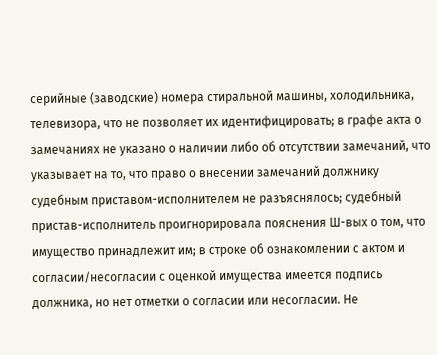серийные (заводские) номера стиральной машины, холодильника, телевизора, что не позволяет их идентифицировать; в графе акта о замечаниях не указано о наличии либо об отсутствии замечаний, что указывает на то, что право о внесении замечаний должнику судебным приставом-исполнителем не разъяснялось; судебный пристав-исполнитель проигнорировала пояснения Ш-вых о том, что имущество принадлежит им; в строке об ознакомлении с актом и согласии/несогласии с оценкой имущества имеется подпись должника, но нет отметки о согласии или несогласии. Не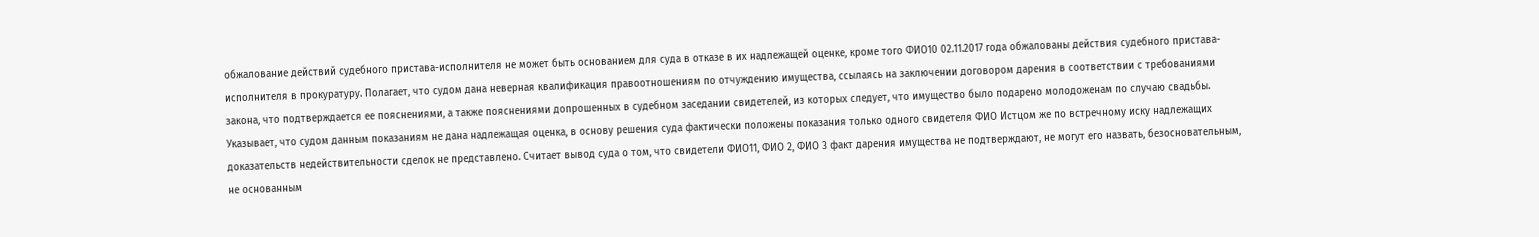обжалование действий судебного пристава-исполнителя не может быть основанием для суда в отказе в их надлежащей оценке, кроме того ФИО10 02.11.2017 года обжалованы действия судебного пристава-исполнителя в прокуратуру. Полагает, что судом дана неверная квалификация правоотношениям по отчуждению имущества, ссылаясь на заключении договором дарения в соответствии с требованиями закона, что подтверждается ее пояснениями, а также пояснениями допрошенных в судебном заседании свидетелей, из которых следует, что имущество было подарено молодоженам по случаю свадьбы. Указывает, что судом данным показаниям не дана надлежащая оценка, в основу решения суда фактически положены показания только одного свидетеля ФИО Истцом же по встречному иску надлежащих доказательств недействительности сделок не представлено. Считает вывод суда о том, что свидетели ФИО11, ФИО 2, ФИО 3 факт дарения имущества не подтверждают, не могут его назвать, безосновательным, не основанным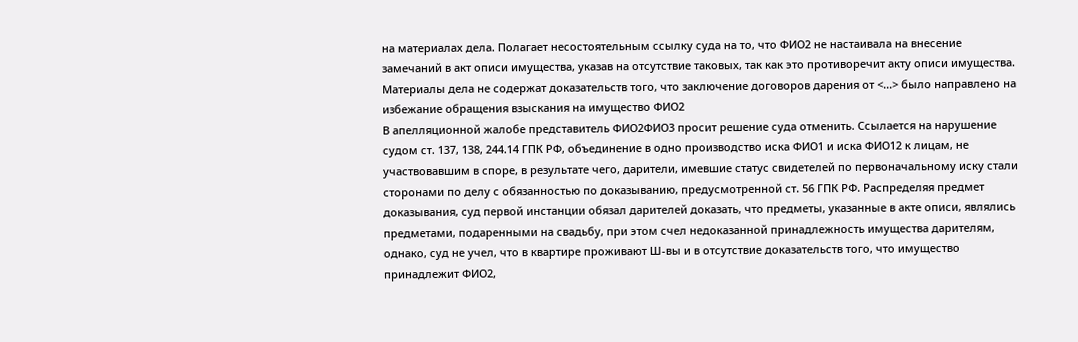на материалах дела. Полагает несостоятельным ссылку суда на то, что ФИО2 не настаивала на внесение замечаний в акт описи имущества, указав на отсутствие таковых, так как это противоречит акту описи имущества. Материалы дела не содержат доказательств того, что заключение договоров дарения от <...> было направлено на избежание обращения взыскания на имущество ФИО2
В апелляционной жалобе представитель ФИО2ФИО3 просит решение суда отменить. Ссылается на нарушение судом ст. 137, 138, 244.14 ГПК РФ, объединение в одно производство иска ФИО1 и иска ФИО12 к лицам, не участвовавшим в споре, в результате чего, дарители, имевшие статус свидетелей по первоначальному иску стали сторонами по делу с обязанностью по доказыванию, предусмотренной ст. 56 ГПК РФ. Распределяя предмет доказывания, суд первой инстанции обязал дарителей доказать, что предметы, указанные в акте описи, являлись предметами, подаренными на свадьбу, при этом счел недоказанной принадлежность имущества дарителям, однако, суд не учел, что в квартире проживают Ш-вы и в отсутствие доказательств того, что имущество принадлежит ФИО2,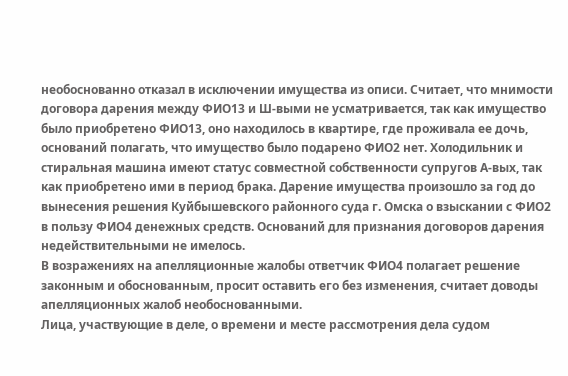необоснованно отказал в исключении имущества из описи. Считает, что мнимости договора дарения между ФИО13 и Ш-выми не усматривается, так как имущество было приобретено ФИО13, оно находилось в квартире, где проживала ее дочь, оснований полагать, что имущество было подарено ФИО2 нет. Холодильник и стиральная машина имеют статус совместной собственности супругов А-вых, так как приобретено ими в период брака. Дарение имущества произошло за год до вынесения решения Куйбышевского районного суда г. Омска о взыскании с ФИО2 в пользу ФИО4 денежных средств. Оснований для признания договоров дарения недействительными не имелось.
В возражениях на апелляционные жалобы ответчик ФИО4 полагает решение законным и обоснованным, просит оставить его без изменения, считает доводы апелляционных жалоб необоснованными.
Лица, участвующие в деле, о времени и месте рассмотрения дела судом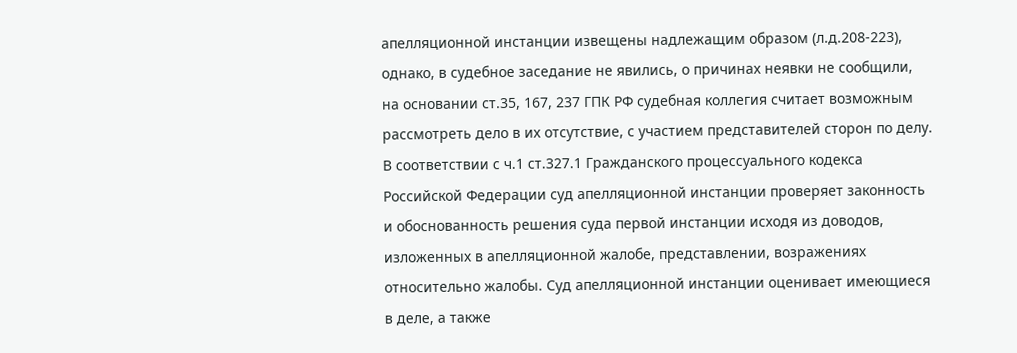апелляционной инстанции извещены надлежащим образом (л.д.208-223), однако, в судебное заседание не явились, о причинах неявки не сообщили, на основании ст.35, 167, 237 ГПК РФ судебная коллегия считает возможным рассмотреть дело в их отсутствие, с участием представителей сторон по делу.
В соответствии с ч.1 ст.327.1 Гражданского процессуального кодекса Российской Федерации суд апелляционной инстанции проверяет законность и обоснованность решения суда первой инстанции исходя из доводов, изложенных в апелляционной жалобе, представлении, возражениях относительно жалобы. Суд апелляционной инстанции оценивает имеющиеся в деле, а также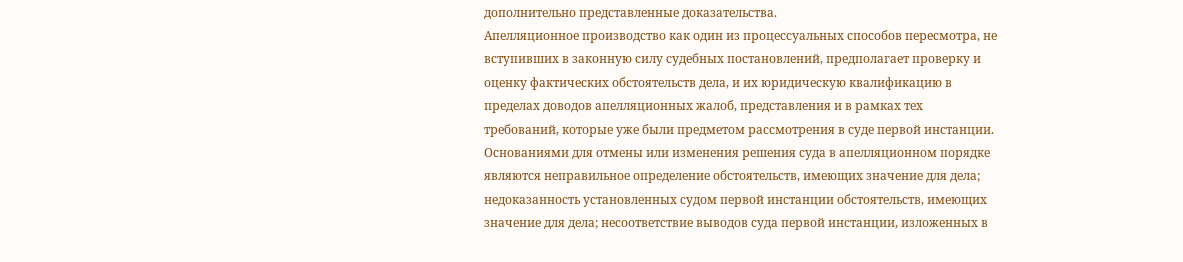дополнительно представленные доказательства.
Апелляционное производство как один из процессуальных способов пересмотра, не вступивших в законную силу судебных постановлений, предполагает проверку и оценку фактических обстоятельств дела, и их юридическую квалификацию в пределах доводов апелляционных жалоб, представления и в рамках тех требований, которые уже были предметом рассмотрения в суде первой инстанции.
Основаниями для отмены или изменения решения суда в апелляционном порядке являются неправильное определение обстоятельств, имеющих значение для дела; недоказанность установленных судом первой инстанции обстоятельств, имеющих значение для дела; несоответствие выводов суда первой инстанции, изложенных в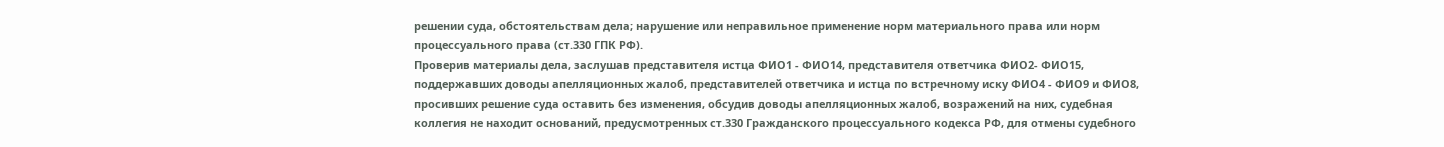решении суда, обстоятельствам дела; нарушение или неправильное применение норм материального права или норм процессуального права (ст.330 ГПК РФ).
Проверив материалы дела, заслушав представителя истца ФИО1 - ФИО14, представителя ответчика ФИО2- ФИО15, поддержавших доводы апелляционных жалоб, представителей ответчика и истца по встречному иску ФИО4 - ФИО9 и ФИО8, просивших решение суда оставить без изменения, обсудив доводы апелляционных жалоб, возражений на них, судебная коллегия не находит оснований, предусмотренных ст.330 Гражданского процессуального кодекса РФ, для отмены судебного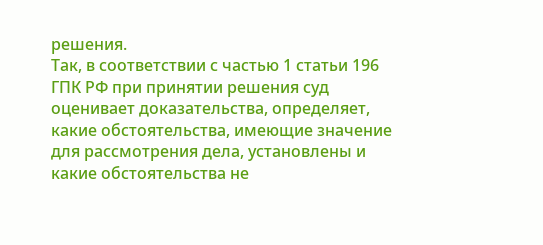решения.
Так, в соответствии с частью 1 статьи 196 ГПК РФ при принятии решения суд оценивает доказательства, определяет, какие обстоятельства, имеющие значение для рассмотрения дела, установлены и какие обстоятельства не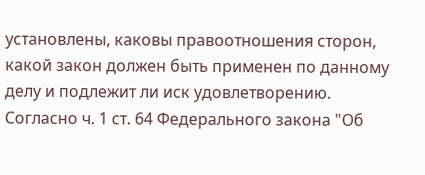установлены, каковы правоотношения сторон, какой закон должен быть применен по данному делу и подлежит ли иск удовлетворению.
Согласно ч. 1 ст. 64 Федерального закона "Об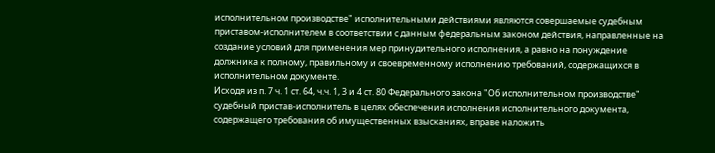исполнительном производстве" исполнительными действиями являются совершаемые судебным приставом-исполнителем в соответствии с данным федеральным законом действия, направленные на создание условий для применения мер принудительного исполнения, а равно на понуждение должника к полному, правильному и своевременному исполнению требований, содержащихся в исполнительном документе.
Исходя из п. 7 ч. 1 ст. 64, ч.ч. 1, 3 и 4 ст. 80 Федерального закона "Об исполнительном производстве" судебный пристав-исполнитель в целях обеспечения исполнения исполнительного документа, содержащего требования об имущественных взысканиях, вправе наложить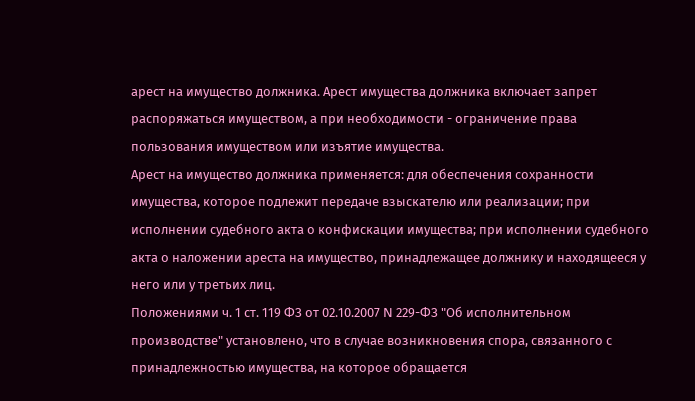арест на имущество должника. Арест имущества должника включает запрет распоряжаться имуществом, а при необходимости - ограничение права пользования имуществом или изъятие имущества.
Арест на имущество должника применяется: для обеспечения сохранности имущества, которое подлежит передаче взыскателю или реализации; при исполнении судебного акта о конфискации имущества; при исполнении судебного акта о наложении ареста на имущество, принадлежащее должнику и находящееся у него или у третьих лиц.
Положениями ч. 1 ст. 119 ФЗ от 02.10.2007 N 229-ФЗ "Об исполнительном производстве" установлено, что в случае возникновения спора, связанного с принадлежностью имущества, на которое обращается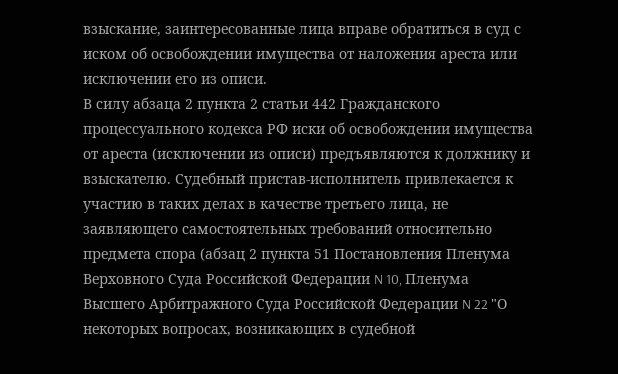взыскание, заинтересованные лица вправе обратиться в суд с иском об освобождении имущества от наложения ареста или исключении его из описи.
В силу абзаца 2 пункта 2 статьи 442 Гражданского процессуального кодекса РФ иски об освобождении имущества от ареста (исключении из описи) предъявляются к должнику и взыскателю. Судебный пристав-исполнитель привлекается к участию в таких делах в качестве третьего лица, не заявляющего самостоятельных требований относительно предмета спора (абзац 2 пункта 51 Постановления Пленума Верховного Суда Российской Федерации N 10, Пленума Высшего Арбитражного Суда Российской Федерации N 22 "О некоторых вопросах, возникающих в судебной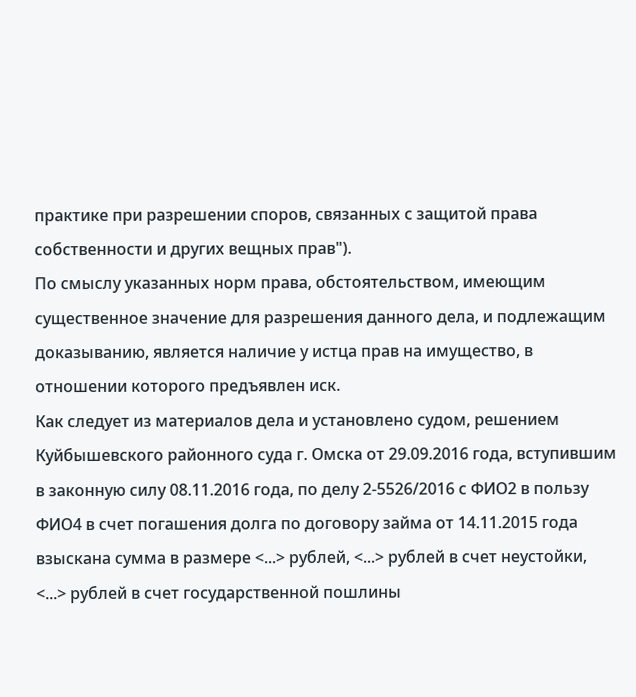практике при разрешении споров, связанных с защитой права собственности и других вещных прав").
По смыслу указанных норм права, обстоятельством, имеющим существенное значение для разрешения данного дела, и подлежащим доказыванию, является наличие у истца прав на имущество, в отношении которого предъявлен иск.
Как следует из материалов дела и установлено судом, решением Куйбышевского районного суда г. Омска от 29.09.2016 года, вступившим в законную силу 08.11.2016 года, по делу 2-5526/2016 с ФИО2 в пользу ФИО4 в счет погашения долга по договору займа от 14.11.2015 года взыскана сумма в размере <...> рублей, <...> рублей в счет неустойки, <...> рублей в счет государственной пошлины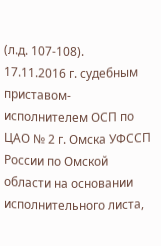(л.д. 107-108).
17.11.2016 г. судебным приставом-исполнителем ОСП по ЦАО № 2 г. Омска УФССП России по Омской области на основании исполнительного листа,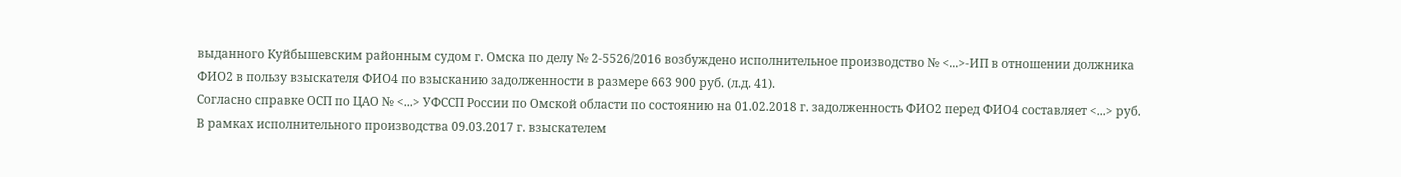выданного Куйбышевским районным судом г. Омска по делу № 2-5526/2016 возбуждено исполнительное производство № <...>-ИП в отношении должника ФИО2 в пользу взыскателя ФИО4 по взысканию задолженности в размере 663 900 руб. (л.д. 41).
Согласно справке ОСП по ЦАО № <...> УФССП России по Омской области по состоянию на 01.02.2018 г. задолженность ФИО2 перед ФИО4 составляет <...> руб.
В рамках исполнительного производства 09.03.2017 г. взыскателем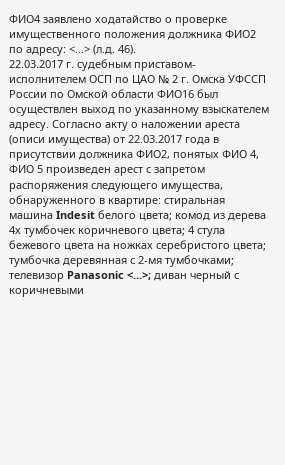ФИО4 заявлено ходатайство о проверке имущественного положения должника ФИО2 по адресу: <...> (л.д. 46).
22.03.2017 г. судебным приставом-исполнителем ОСП по ЦАО № 2 г. Омска УФССП России по Омской области ФИО16 был осуществлен выход по указанному взыскателем адресу. Согласно акту о наложении ареста (описи имущества) от 22.03.2017 года в присутствии должника ФИО2, понятых ФИО 4, ФИО 5 произведен арест с запретом распоряжения следующего имущества, обнаруженного в квартире: стиральная машина Indesit белого цвета; комод из дерева 4х тумбочек коричневого цвета; 4 стула бежевого цвета на ножках серебристого цвета; тумбочка деревянная с 2-мя тумбочками; телевизор Panasonic <...>; диван черный с коричневыми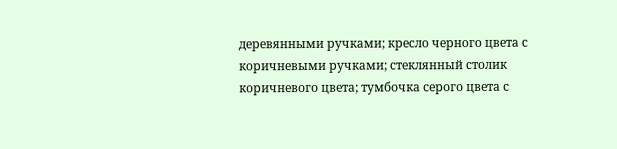деревянными ручками; кресло черного цвета с коричневыми ручками; стеклянный столик коричневого цвета; тумбочка серого цвета с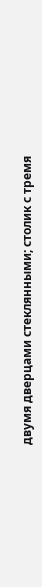двумя дверцами стеклянными; столик с тремя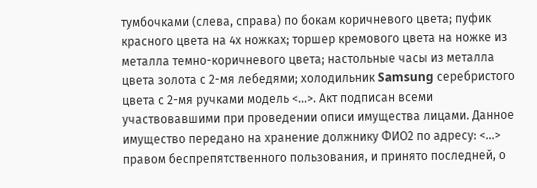тумбочками (слева, справа) по бокам коричневого цвета; пуфик красного цвета на 4х ножках; торшер кремового цвета на ножке из металла темно-коричневого цвета; настольные часы из металла цвета золота с 2-мя лебедями; холодильник Samsung серебристого цвета с 2-мя ручками модель <...>. Акт подписан всеми участвовавшими при проведении описи имущества лицами. Данное имущество передано на хранение должнику ФИО2 по адресу: <...> правом беспрепятственного пользования, и принято последней, о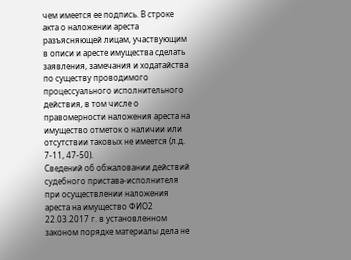чем имеется ее подпись. В строке акта о наложении ареста разъясняющей лицам, участвующим в описи и аресте имущества сделать заявления, замечания и ходатайства по существу проводимого процессуального исполнительного действия, в том числе о правомерности наложения ареста на имущество отметок о наличии или отсутствии таковых не имеется (л.д. 7-11, 47-50).
Сведений об обжаловании действий судебного пристава-исполнителя при осуществлении наложения ареста на имущество ФИО2 22.03.2017 г. в установленном законом порядке материалы дела не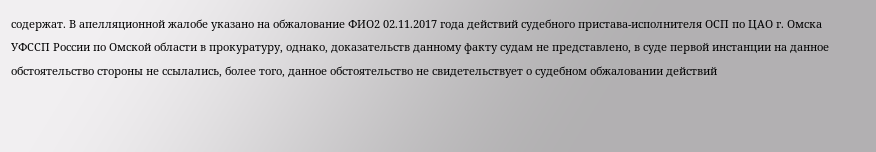содержат. В апелляционной жалобе указано на обжалование ФИО2 02.11.2017 года действий судебного пристава-исполнителя ОСП по ЦАО г. Омска УФССП России по Омской области в прокуратуру, однако, доказательств данному факту судам не представлено, в суде первой инстанции на данное обстоятельство стороны не ссылались, более того, данное обстоятельство не свидетельствует о судебном обжаловании действий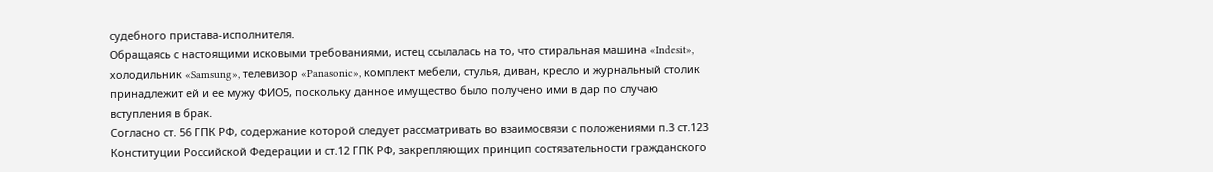судебного пристава-исполнителя.
Обращаясь с настоящими исковыми требованиями, истец ссылалась на то, что стиральная машина «Indesit», холодильник «Samsung», телевизор «Panasonic», комплект мебели, стулья, диван, кресло и журнальный столик принадлежит ей и ее мужу ФИО5, поскольку данное имущество было получено ими в дар по случаю вступления в брак.
Согласно ст. 56 ГПК РФ, содержание которой следует рассматривать во взаимосвязи с положениями п.3 ст.123 Конституции Российской Федерации и ст.12 ГПК РФ, закрепляющих принцип состязательности гражданского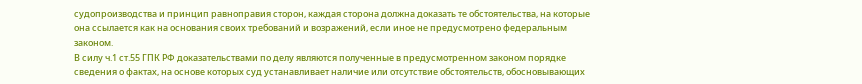судопроизводства и принцип равноправия сторон, каждая сторона должна доказать те обстоятельства, на которые она ссылается как на основания своих требований и возражений, если иное не предусмотрено федеральным законом.
В силу ч.1 ст.55 ГПК РФ доказательствами по делу являются полученные в предусмотренном законом порядке сведения о фактах, на основе которых суд устанавливает наличие или отсутствие обстоятельств, обосновывающих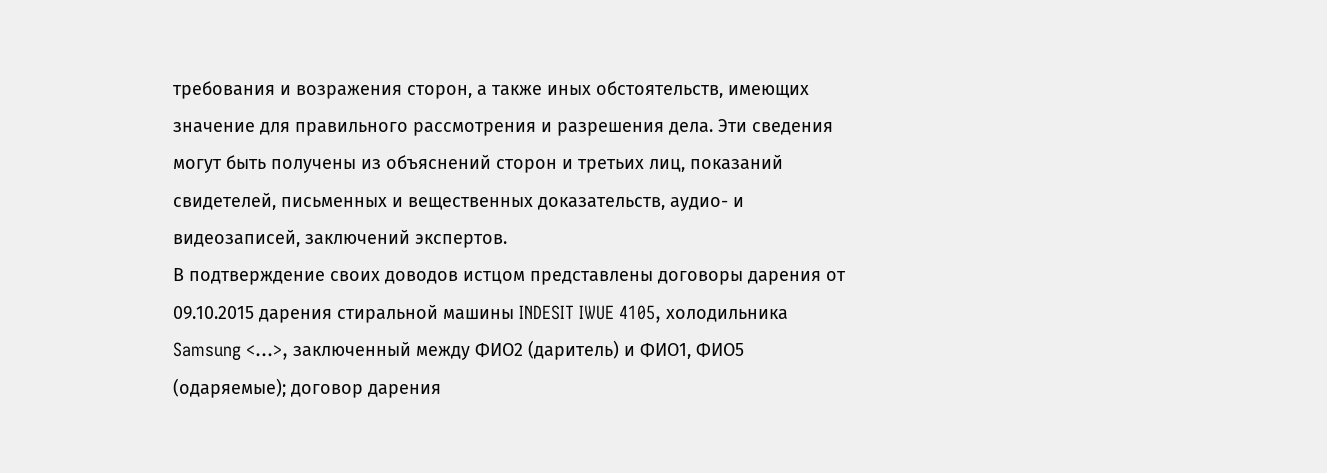требования и возражения сторон, а также иных обстоятельств, имеющих значение для правильного рассмотрения и разрешения дела. Эти сведения могут быть получены из объяснений сторон и третьих лиц, показаний свидетелей, письменных и вещественных доказательств, аудио- и видеозаписей, заключений экспертов.
В подтверждение своих доводов истцом представлены договоры дарения от 09.10.2015 дарения стиральной машины INDESIT IWUE 4105, холодильника Samsung <...>, заключенный между ФИО2 (даритель) и ФИО1, ФИО5 (одаряемые); договор дарения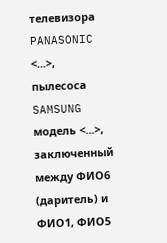телевизора PANASONIC <...>, пылесоса SAMSUNG модель <...>, заключенный между ФИО6 (даритель) и ФИО1, ФИО5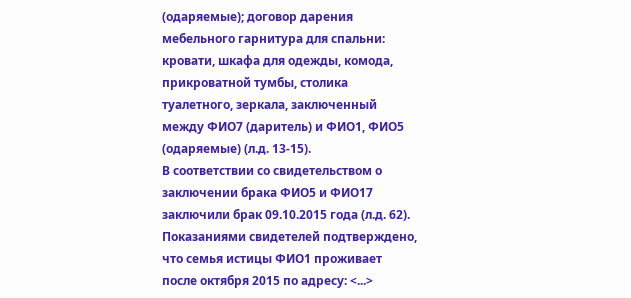(одаряемые); договор дарения мебельного гарнитура для спальни: кровати, шкафа для одежды, комода, прикроватной тумбы, столика туалетного, зеркала, заключенный между ФИО7 (даритель) и ФИО1, ФИО5 (одаряемые) (л.д. 13-15).
В соответствии со свидетельством о заключении брака ФИО5 и ФИО17 заключили брак 09.10.2015 года (л.д. 62).
Показаниями свидетелей подтверждено, что семья истицы ФИО1 проживает после октября 2015 по адресу: <...>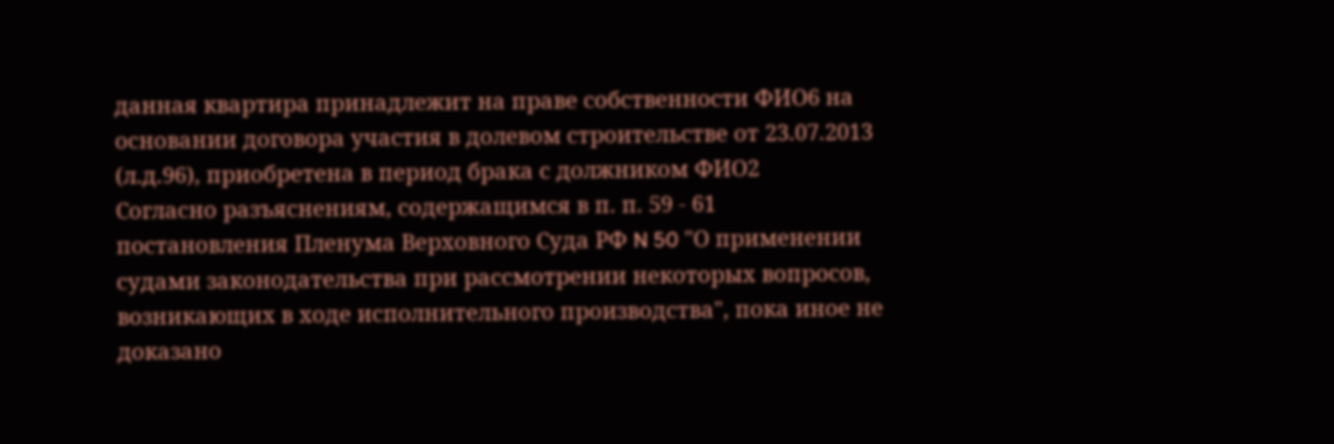данная квартира принадлежит на праве собственности ФИО6 на основании договора участия в долевом строительстве от 23.07.2013 (л.д.96), приобретена в период брака с должником ФИО2
Согласно разъяснениям, содержащимся в п. п. 59 - 61 постановления Пленума Верховного Суда РФ N 50 "О применении судами законодательства при рассмотрении некоторых вопросов, возникающих в ходе исполнительного производства", пока иное не доказано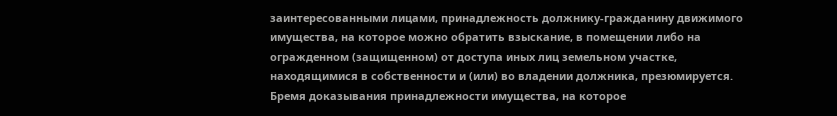заинтересованными лицами, принадлежность должнику-гражданину движимого имущества, на которое можно обратить взыскание, в помещении либо на огражденном (защищенном) от доступа иных лиц земельном участке, находящимися в собственности и (или) во владении должника, презюмируется. Бремя доказывания принадлежности имущества, на которое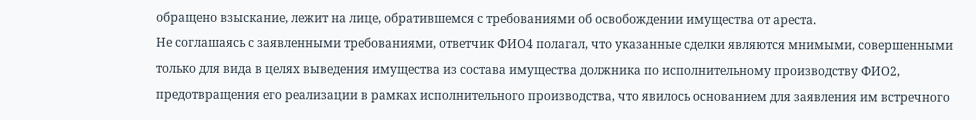обращено взыскание, лежит на лице, обратившемся с требованиями об освобождении имущества от ареста.
Не соглашаясь с заявленными требованиями, ответчик ФИО4 полагал, что указанные сделки являются мнимыми, совершенными только для вида в целях выведения имущества из состава имущества должника по исполнительному производству ФИО2, предотвращения его реализации в рамках исполнительного производства, что явилось основанием для заявления им встречного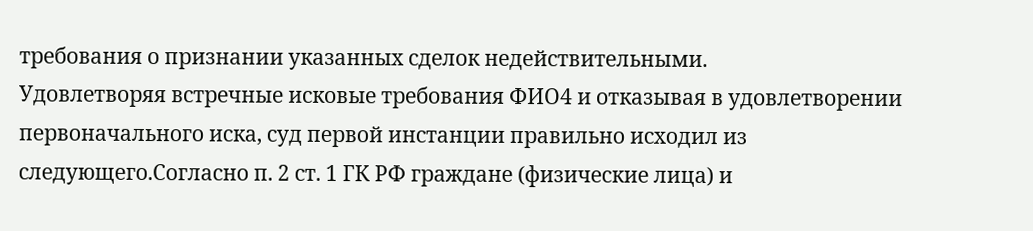требования о признании указанных сделок недействительными.
Удовлетворяя встречные исковые требования ФИО4 и отказывая в удовлетворении первоначального иска, суд первой инстанции правильно исходил из следующего.Согласно п. 2 ст. 1 ГК РФ граждане (физические лица) и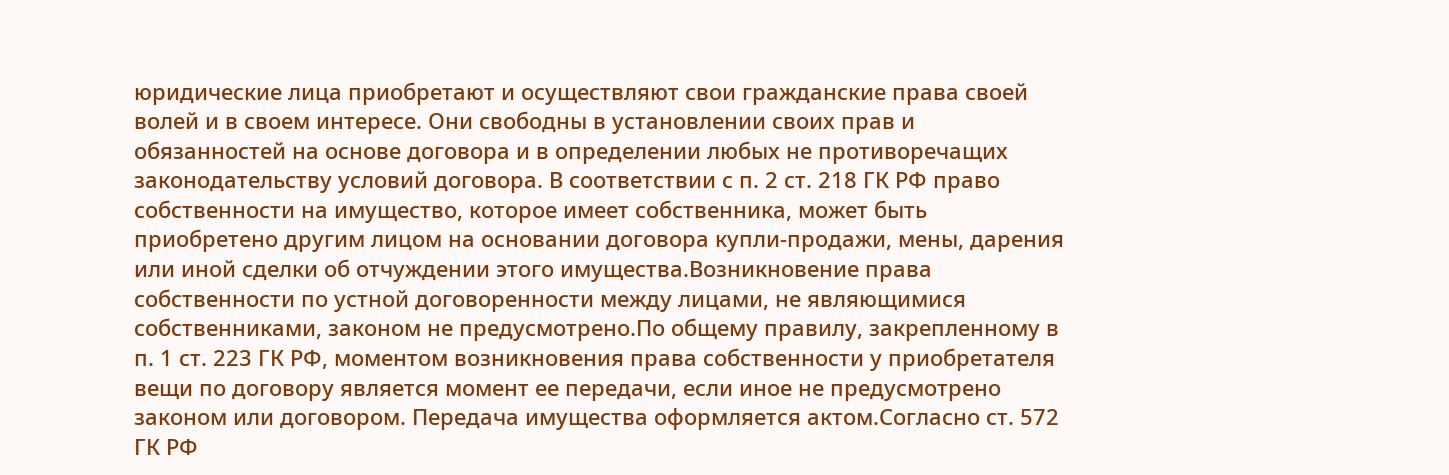юридические лица приобретают и осуществляют свои гражданские права своей волей и в своем интересе. Они свободны в установлении своих прав и обязанностей на основе договора и в определении любых не противоречащих законодательству условий договора. В соответствии с п. 2 ст. 218 ГК РФ право собственности на имущество, которое имеет собственника, может быть приобретено другим лицом на основании договора купли-продажи, мены, дарения или иной сделки об отчуждении этого имущества.Возникновение права собственности по устной договоренности между лицами, не являющимися собственниками, законом не предусмотрено.По общему правилу, закрепленному в п. 1 ст. 223 ГК РФ, моментом возникновения права собственности у приобретателя вещи по договору является момент ее передачи, если иное не предусмотрено законом или договором. Передача имущества оформляется актом.Согласно ст. 572 ГК РФ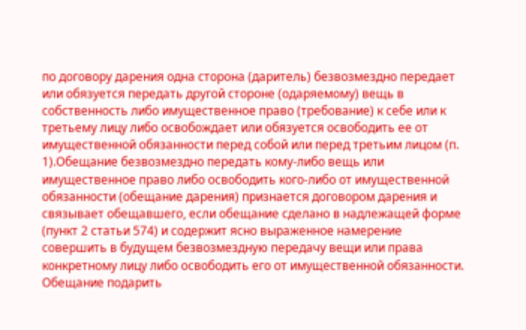по договору дарения одна сторона (даритель) безвозмездно передает или обязуется передать другой стороне (одаряемому) вещь в собственность либо имущественное право (требование) к себе или к третьему лицу либо освобождает или обязуется освободить ее от имущественной обязанности перед собой или перед третьим лицом (п. 1).Обещание безвозмездно передать кому-либо вещь или имущественное право либо освободить кого-либо от имущественной обязанности (обещание дарения) признается договором дарения и связывает обещавшего, если обещание сделано в надлежащей форме (пункт 2 статьи 574) и содержит ясно выраженное намерение совершить в будущем безвозмездную передачу вещи или права конкретному лицу либо освободить его от имущественной обязанности. Обещание подарить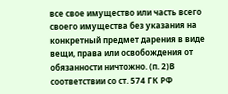все свое имущество или часть всего своего имущества без указания на конкретный предмет дарения в виде вещи, права или освобождения от обязанности ничтожно. (п. 2)В соответствии со ст. 574 ГК РФ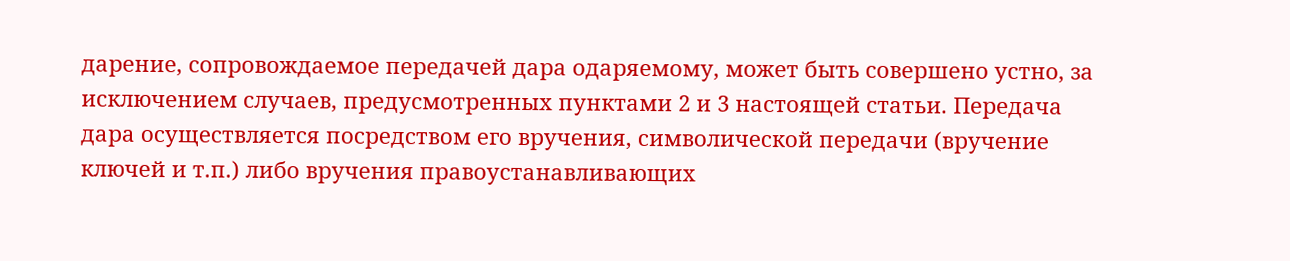дарение, сопровождаемое передачей дара одаряемому, может быть совершено устно, за исключением случаев, предусмотренных пунктами 2 и 3 настоящей статьи. Передача дара осуществляется посредством его вручения, символической передачи (вручение ключей и т.п.) либо вручения правоустанавливающих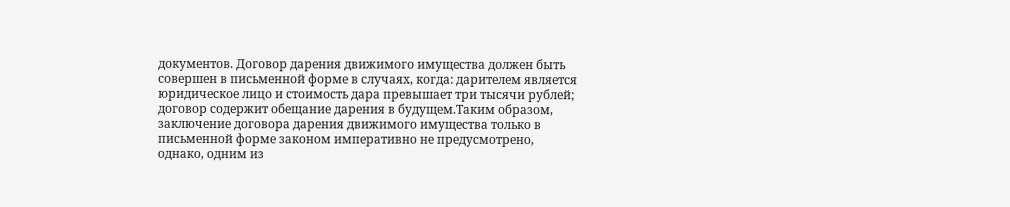документов. Договор дарения движимого имущества должен быть совершен в письменной форме в случаях, когда: дарителем является юридическое лицо и стоимость дара превышает три тысячи рублей; договор содержит обещание дарения в будущем.Таким образом, заключение договора дарения движимого имущества только в письменной форме законом императивно не предусмотрено, однако, одним из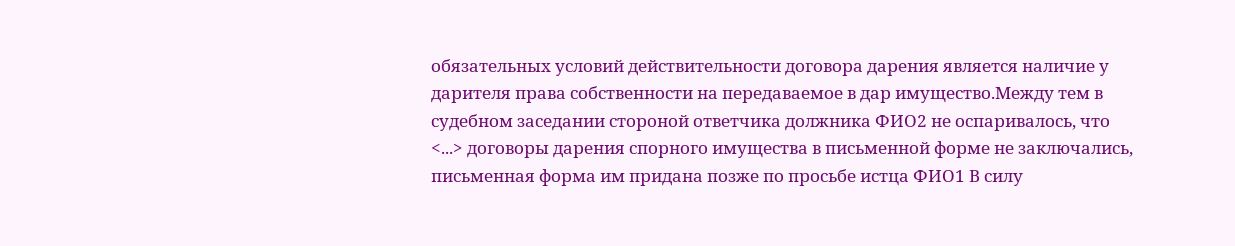обязательных условий действительности договора дарения является наличие у дарителя права собственности на передаваемое в дар имущество.Между тем в судебном заседании стороной ответчика должника ФИО2 не оспаривалось, что <...> договоры дарения спорного имущества в письменной форме не заключались, письменная форма им придана позже по просьбе истца ФИО1 В силу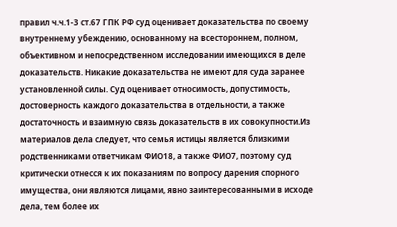правил ч.ч.1-3 ст.67 ГПК РФ суд оценивает доказательства по своему внутреннему убеждению, основанному на всестороннем, полном, объективном и непосредственном исследовании имеющихся в деле доказательств. Никакие доказательства не имеют для суда заранее установленной силы. Суд оценивает относимость, допустимость, достоверность каждого доказательства в отдельности, а также достаточность и взаимную связь доказательств в их совокупности.Из материалов дела следует, что семья истицы является близкими родственниками ответчикам ФИО18, а также ФИО7, поэтому суд критически отнесся к их показаниям по вопросу дарения спорного имущества, они являются лицами, явно заинтересованными в исходе дела, тем более их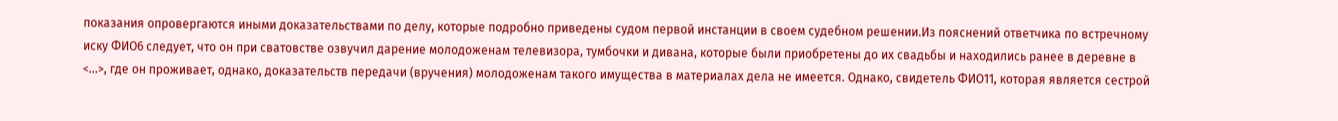показания опровергаются иными доказательствами по делу, которые подробно приведены судом первой инстанции в своем судебном решении.Из пояснений ответчика по встречному иску ФИО6 следует, что он при сватовстве озвучил дарение молодоженам телевизора, тумбочки и дивана, которые были приобретены до их свадьбы и находились ранее в деревне в <...>, где он проживает, однако, доказательств передачи (вручения) молодоженам такого имущества в материалах дела не имеется. Однако, свидетель ФИО11, которая является сестрой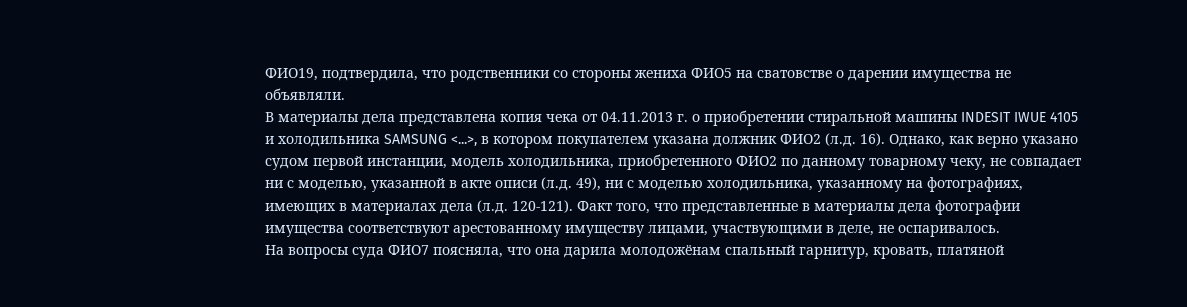ФИО19, подтвердила, что родственники со стороны жениха ФИО5 на сватовстве о дарении имущества не объявляли.
В материалы дела представлена копия чека от 04.11.2013 г. о приобретении стиральной машины INDESIT IWUE 4105 и холодильника SAMSUNG <...>, в котором покупателем указана должник ФИО2 (л.д. 16). Однако, как верно указано судом первой инстанции, модель холодильника, приобретенного ФИО2 по данному товарному чеку, не совпадает ни с моделью, указанной в акте описи (л.д. 49), ни с моделью холодильника, указанному на фотографиях, имеющих в материалах дела (л.д. 120-121). Факт того, что представленные в материалы дела фотографии имущества соответствуют арестованному имуществу лицами, участвующими в деле, не оспаривалось.
На вопросы суда ФИО7 поясняла, что она дарила молодожёнам спальный гарнитур, кровать, платяной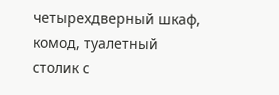четырехдверный шкаф, комод, туалетный столик с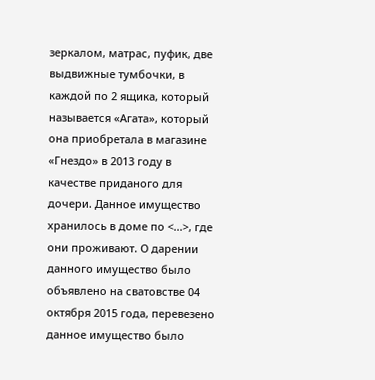зеркалом, матрас, пуфик, две выдвижные тумбочки, в каждой по 2 ящика, который называется «Агата», который она приобретала в магазине «Гнездо» в 2013 году в качестве приданого для дочери. Данное имущество хранилось в доме по <...>, где они проживают. О дарении данного имущество было объявлено на сватовстве 04 октября 2015 года, перевезено данное имущество было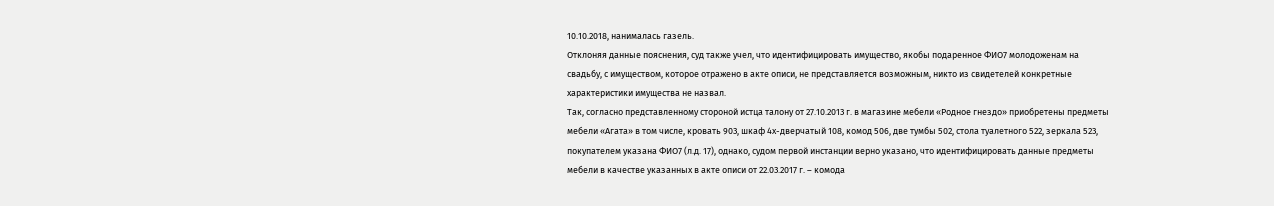10.10.2018, нанималась газель.
Отклоняя данные пояснения, суд также учел, что идентифицировать имущество, якобы подаренное ФИО7 молодоженам на свадьбу, с имуществом, которое отражено в акте описи, не представляется возможным, никто из свидетелей конкретные характеристики имущества не назвал.
Так, согласно представленному стороной истца талону от 27.10.2013 г. в магазине мебели «Родное гнездо» приобретены предметы мебели «Агата» в том числе, кровать 903, шкаф 4х-дверчатый 108, комод 506, две тумбы 502, стола туалетного 522, зеркала 523, покупателем указана ФИО7 (л.д. 17), однако, судом первой инстанции верно указано, что идентифицировать данные предметы мебели в качестве указанных в акте описи от 22.03.2017 г. – комода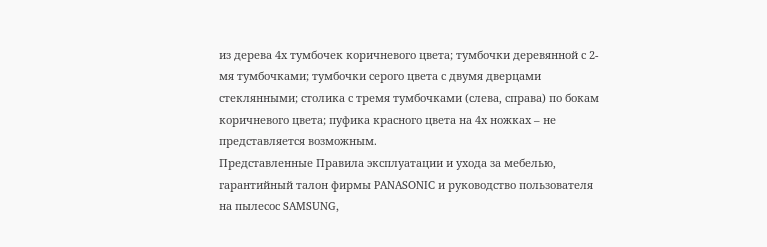из дерева 4х тумбочек коричневого цвета; тумбочки деревянной с 2-мя тумбочками; тумбочки серого цвета с двумя дверцами стеклянными; столика с тремя тумбочками (слева, справа) по бокам коричневого цвета; пуфика красного цвета на 4х ножках – не представляется возможным.
Представленные Правила эксплуатации и ухода за мебелью, гарантийный талон фирмы PANASONIC и руководство пользователя на пылесос SAMSUNG,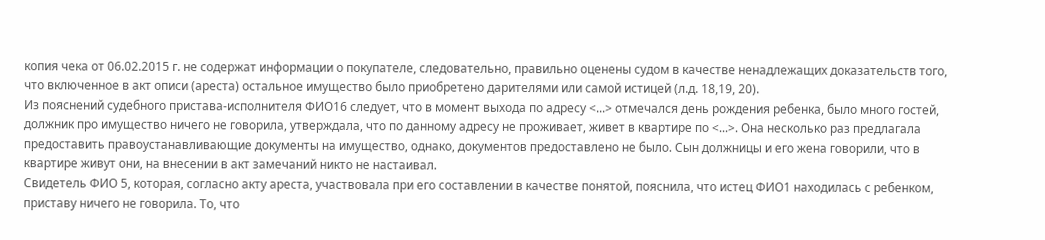копия чека от 06.02.2015 г. не содержат информации о покупателе, следовательно, правильно оценены судом в качестве ненадлежащих доказательств того, что включенное в акт описи (ареста) остальное имущество было приобретено дарителями или самой истицей (л.д. 18,19, 20).
Из пояснений судебного пристава-исполнителя ФИО16 следует, что в момент выхода по адресу <...> отмечался день рождения ребенка, было много гостей, должник про имущество ничего не говорила, утверждала, что по данному адресу не проживает, живет в квартире по <...>. Она несколько раз предлагала предоставить правоустанавливающие документы на имущество, однако, документов предоставлено не было. Сын должницы и его жена говорили, что в квартире живут они, на внесении в акт замечаний никто не настаивал.
Свидетель ФИО 5, которая, согласно акту ареста, участвовала при его составлении в качестве понятой, пояснила, что истец ФИО1 находилась с ребенком, приставу ничего не говорила. То, что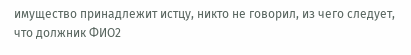имущество принадлежит истцу, никто не говорил, из чего следует, что должник ФИО2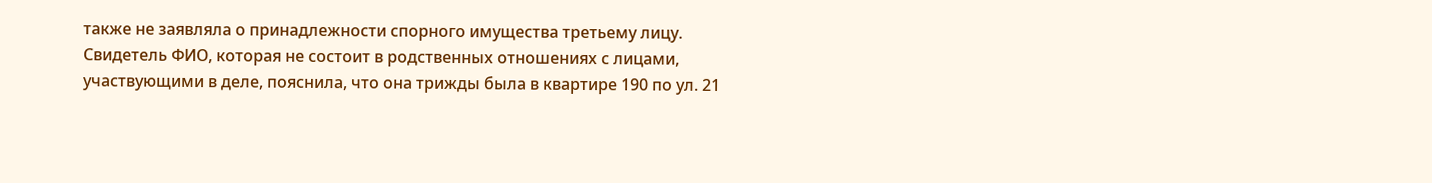также не заявляла о принадлежности спорного имущества третьему лицу.
Свидетель ФИО, которая не состоит в родственных отношениях с лицами, участвующими в деле, пояснила, что она трижды была в квартире 190 по ул. 21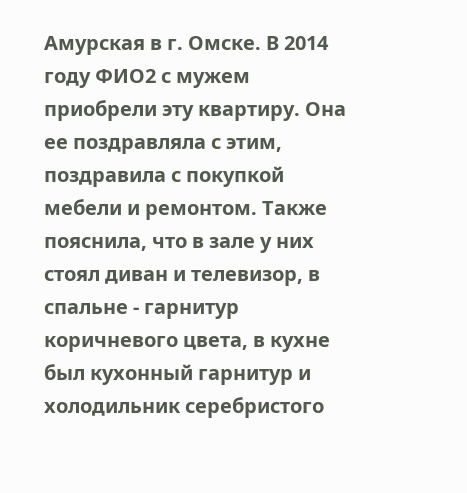Амурская в г. Омске. В 2014 году ФИО2 с мужем приобрели эту квартиру. Она ее поздравляла с этим, поздравила с покупкой мебели и ремонтом. Также пояснила, что в зале у них стоял диван и телевизор, в спальне - гарнитур коричневого цвета, в кухне был кухонный гарнитур и холодильник серебристого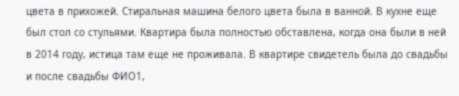цвета в прихожей. Стиральная машина белого цвета была в ванной. В кухне еще был стол со стульями. Квартира была полностью обставлена, когда она были в ней в 2014 году, истица там еще не проживала. В квартире свидетель была до свадьбы и после свадьбы ФИО1,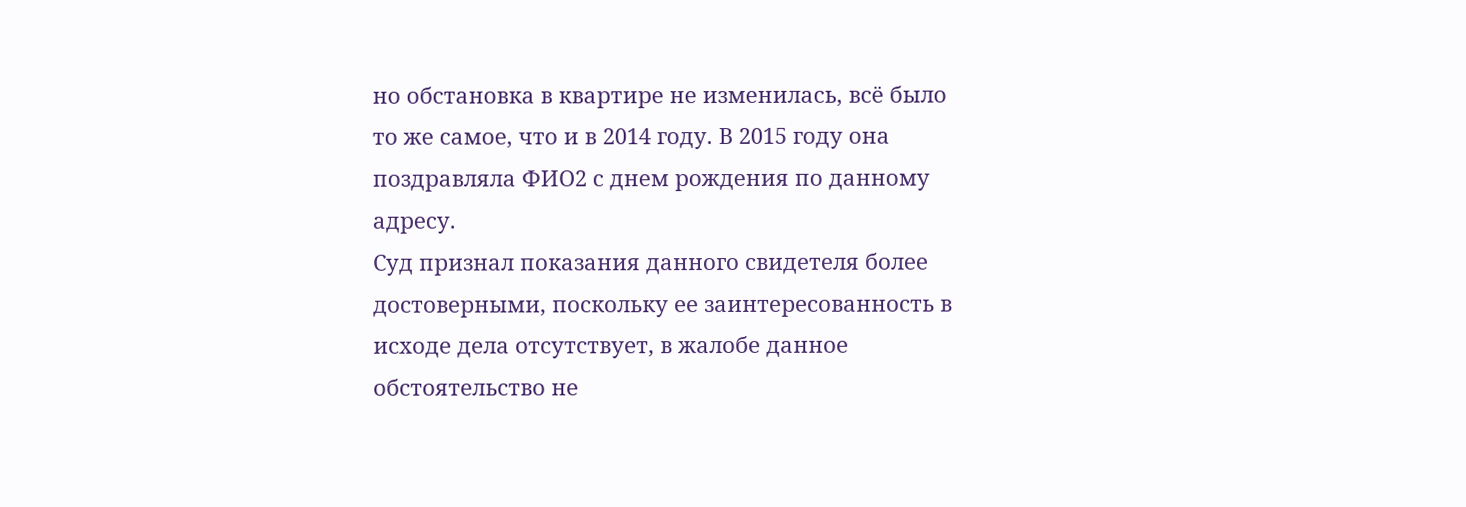но обстановка в квартире не изменилась, всё было то же самое, что и в 2014 году. В 2015 году она поздравляла ФИО2 с днем рождения по данному адресу.
Суд признал показания данного свидетеля более достоверными, поскольку ее заинтересованность в исходе дела отсутствует, в жалобе данное обстоятельство не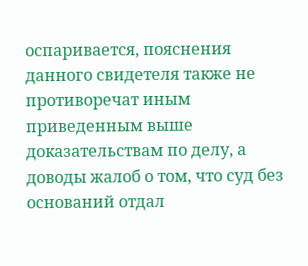оспаривается, пояснения данного свидетеля также не противоречат иным приведенным выше доказательствам по делу, а доводы жалоб о том, что суд без оснований отдал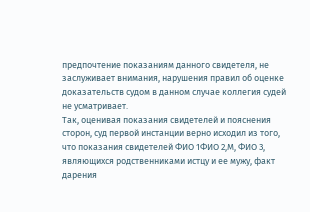предпочтение показаниям данного свидетеля, не заслуживает внимания, нарушения правил об оценке доказательств судом в данном случае коллегия судей не усматривает.
Так, оценивая показания свидетелей и пояснения сторон, суд первой инстанции верно исходил из того, что показания свидетелей ФИО 1ФИО 2,М, ФИО 3, являющихся родственниками истцу и ее мужу, факт дарения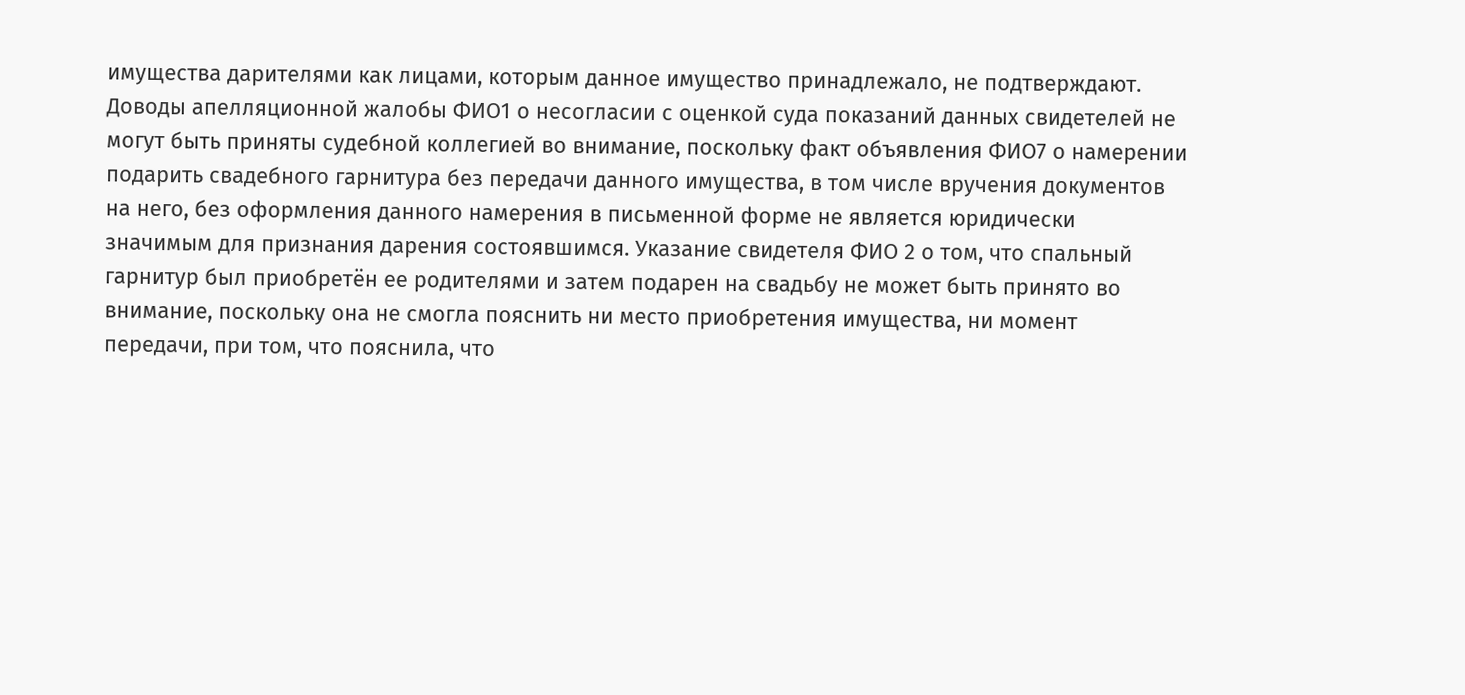имущества дарителями как лицами, которым данное имущество принадлежало, не подтверждают.
Доводы апелляционной жалобы ФИО1 о несогласии с оценкой суда показаний данных свидетелей не могут быть приняты судебной коллегией во внимание, поскольку факт объявления ФИО7 о намерении подарить свадебного гарнитура без передачи данного имущества, в том числе вручения документов на него, без оформления данного намерения в письменной форме не является юридически значимым для признания дарения состоявшимся. Указание свидетеля ФИО 2 о том, что спальный гарнитур был приобретён ее родителями и затем подарен на свадьбу не может быть принято во внимание, поскольку она не смогла пояснить ни место приобретения имущества, ни момент передачи, при том, что пояснила, что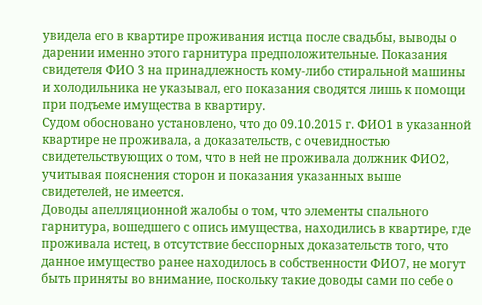увидела его в квартире проживания истца после свадьбы, выводы о дарении именно этого гарнитура предположительные. Показания свидетеля ФИО 3 на принадлежность кому-либо стиральной машины и холодильника не указывал, его показания сводятся лишь к помощи при подъеме имущества в квартиру.
Судом обосновано установлено, что до 09.10.2015 г. ФИО1 в указанной квартире не проживала, а доказательств, с очевидностью свидетельствующих о том, что в ней не проживала должник ФИО2, учитывая пояснения сторон и показания указанных выше свидетелей, не имеется.
Доводы апелляционной жалобы о том, что элементы спального гарнитура, вошедшего с опись имущества, находились в квартире, где проживала истец, в отсутствие бесспорных доказательств того, что данное имущество ранее находилось в собственности ФИО7, не могут быть приняты во внимание, поскольку такие доводы сами по себе о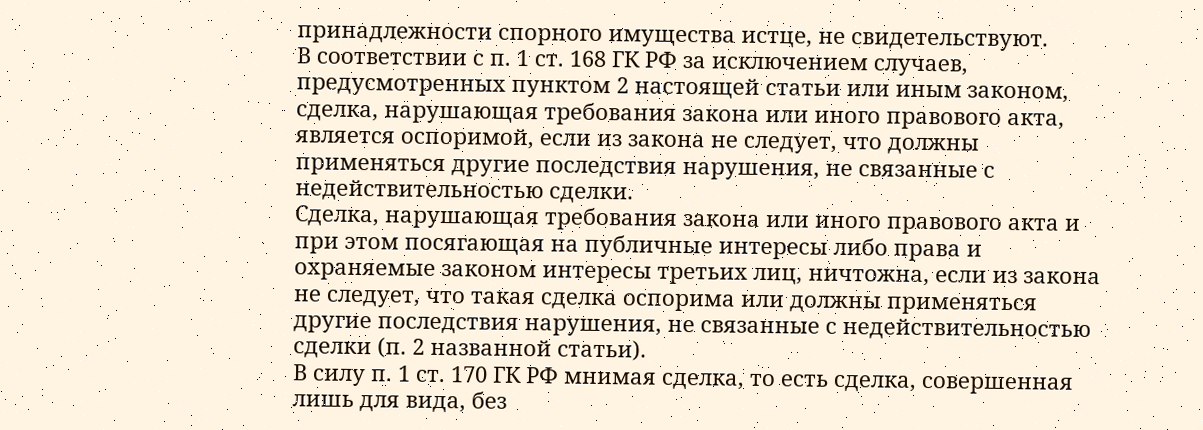принадлежности спорного имущества истце, не свидетельствуют.
В соответствии с п. 1 ст. 168 ГК РФ за исключением случаев, предусмотренных пунктом 2 настоящей статьи или иным законом, сделка, нарушающая требования закона или иного правового акта, является оспоримой, если из закона не следует, что должны применяться другие последствия нарушения, не связанные с недействительностью сделки.
Сделка, нарушающая требования закона или иного правового акта и при этом посягающая на публичные интересы либо права и охраняемые законом интересы третьих лиц, ничтожна, если из закона не следует, что такая сделка оспорима или должны применяться другие последствия нарушения, не связанные с недействительностью сделки (п. 2 названной статьи).
В силу п. 1 ст. 170 ГК РФ мнимая сделка, то есть сделка, совершенная лишь для вида, без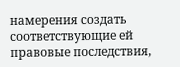намерения создать соответствующие ей правовые последствия,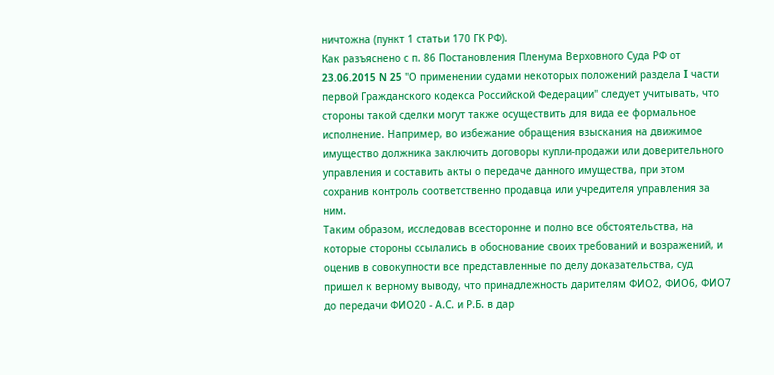ничтожна (пункт 1 статьи 170 ГК РФ).
Как разъяснено с п. 86 Постановления Пленума Верховного Суда РФ от 23.06.2015 N 25 "О применении судами некоторых положений раздела I части первой Гражданского кодекса Российской Федерации" следует учитывать, что стороны такой сделки могут также осуществить для вида ее формальное исполнение. Например, во избежание обращения взыскания на движимое имущество должника заключить договоры купли-продажи или доверительного управления и составить акты о передаче данного имущества, при этом сохранив контроль соответственно продавца или учредителя управления за ним.
Таким образом, исследовав всесторонне и полно все обстоятельства, на которые стороны ссылались в обоснование своих требований и возражений, и оценив в совокупности все представленные по делу доказательства, суд пришел к верному выводу, что принадлежность дарителям ФИО2, ФИО6, ФИО7 до передачи ФИО20 - А.С. и Р.Б. в дар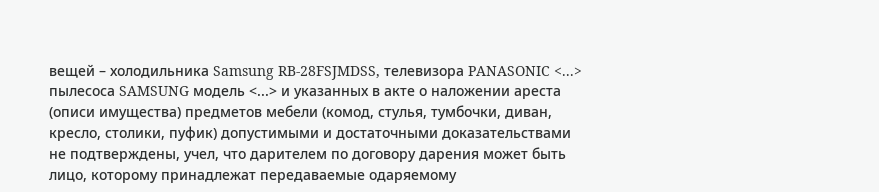вещей – холодильника Samsung RB-28FSJMDSS, телевизора PANASONIC <...> пылесоса SAMSUNG модель <...> и указанных в акте о наложении ареста (описи имущества) предметов мебели (комод, стулья, тумбочки, диван, кресло, столики, пуфик) допустимыми и достаточными доказательствами не подтверждены, учел, что дарителем по договору дарения может быть лицо, которому принадлежат передаваемые одаряемому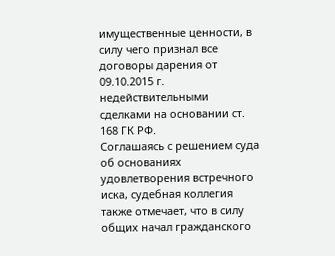имущественные ценности, в силу чего признал все договоры дарения от 09.10.2015 г. недействительными сделками на основании ст. 168 ГК РФ.
Соглашаясь с решением суда об основаниях удовлетворения встречного иска, судебная коллегия также отмечает, что в силу общих начал гражданского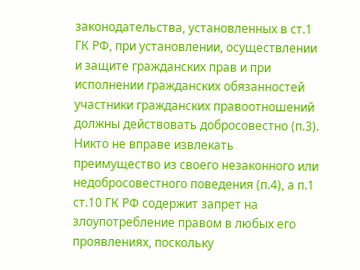законодательства, установленных в ст.1 ГК РФ, при установлении, осуществлении и защите гражданских прав и при исполнении гражданских обязанностей участники гражданских правоотношений должны действовать добросовестно (п.3). Никто не вправе извлекать преимущество из своего незаконного или недобросовестного поведения (п.4), а п.1 ст.10 ГК РФ содержит запрет на злоупотребление правом в любых его проявлениях, поскольку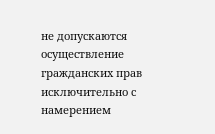не допускаются осуществление гражданских прав исключительно с намерением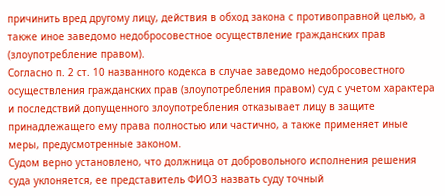причинить вред другому лицу, действия в обход закона с противоправной целью, а также иное заведомо недобросовестное осуществление гражданских прав (злоупотребление правом).
Согласно п. 2 ст. 10 названного кодекса в случае заведомо недобросовестного осуществления гражданских прав (злоупотребления правом) суд с учетом характера и последствий допущенного злоупотребления отказывает лицу в защите принадлежащего ему права полностью или частично, а также применяет иные меры, предусмотренные законом.
Судом верно установлено, что должница от добровольного исполнения решения суда уклоняется, ее представитель ФИО3 назвать суду точный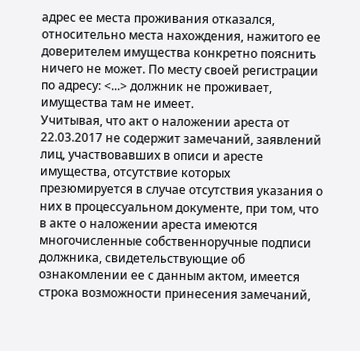адрес ее места проживания отказался, относительно места нахождения, нажитого ее доверителем имущества конкретно пояснить ничего не может. По месту своей регистрации по адресу: <...> должник не проживает, имущества там не имеет.
Учитывая, что акт о наложении ареста от 22.03.2017 не содержит замечаний, заявлений лиц, участвовавших в описи и аресте имущества, отсутствие которых презюмируется в случае отсутствия указания о них в процессуальном документе, при том, что в акте о наложении ареста имеются многочисленные собственноручные подписи должника, свидетельствующие об ознакомлении ее с данным актом, имеется строка возможности принесения замечаний,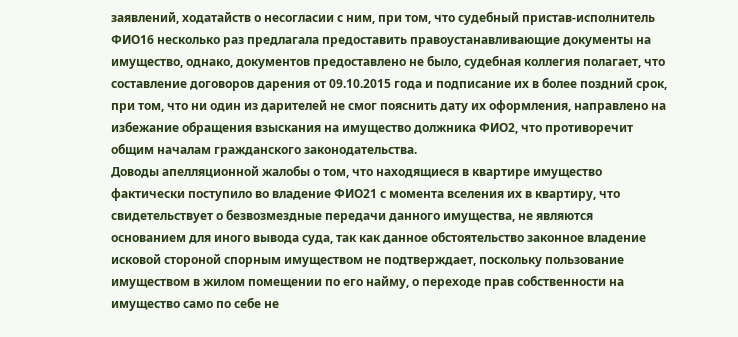заявлений, ходатайств о несогласии с ним, при том, что судебный пристав-исполнитель ФИО16 несколько раз предлагала предоставить правоустанавливающие документы на имущество, однако, документов предоставлено не было, судебная коллегия полагает, что составление договоров дарения от 09.10.2015 года и подписание их в более поздний срок, при том, что ни один из дарителей не смог пояснить дату их оформления, направлено на избежание обращения взыскания на имущество должника ФИО2, что противоречит общим началам гражданского законодательства.
Доводы апелляционной жалобы о том, что находящиеся в квартире имущество фактически поступило во владение ФИО21 с момента вселения их в квартиру, что свидетельствует о безвозмездные передачи данного имущества, не являются основанием для иного вывода суда, так как данное обстоятельство законное владение исковой стороной спорным имуществом не подтверждает, поскольку пользование имуществом в жилом помещении по его найму, о переходе прав собственности на имущество само по себе не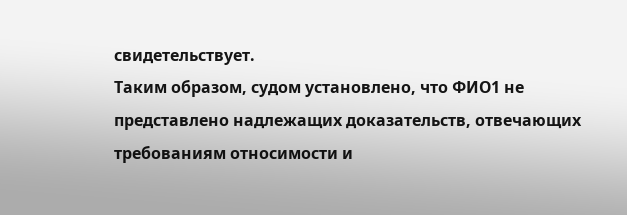свидетельствует.
Таким образом, судом установлено, что ФИО1 не представлено надлежащих доказательств, отвечающих требованиям относимости и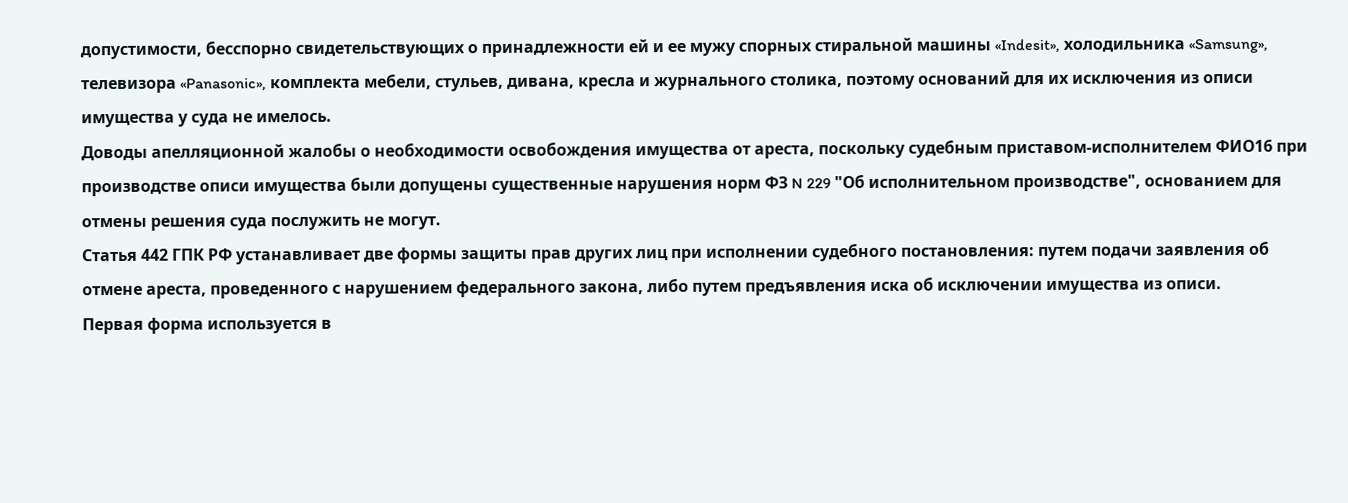допустимости, бесспорно свидетельствующих о принадлежности ей и ее мужу спорных стиральной машины «Indesit», холодильника «Samsung», телевизора «Panasonic», комплекта мебели, стульев, дивана, кресла и журнального столика, поэтому оснований для их исключения из описи имущества у суда не имелось.
Доводы апелляционной жалобы о необходимости освобождения имущества от ареста, поскольку судебным приставом-исполнителем ФИО16 при производстве описи имущества были допущены существенные нарушения норм ФЗ N 229 "Об исполнительном производстве", основанием для отмены решения суда послужить не могут.
Статья 442 ГПК РФ устанавливает две формы защиты прав других лиц при исполнении судебного постановления: путем подачи заявления об отмене ареста, проведенного с нарушением федерального закона, либо путем предъявления иска об исключении имущества из описи.
Первая форма используется в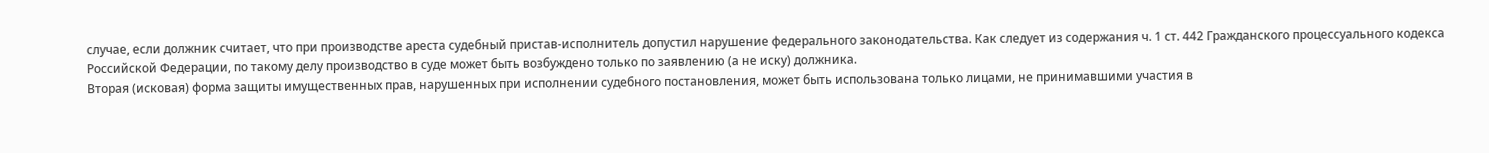случае, если должник считает, что при производстве ареста судебный пристав-исполнитель допустил нарушение федерального законодательства. Как следует из содержания ч. 1 ст. 442 Гражданского процессуального кодекса Российской Федерации, по такому делу производство в суде может быть возбуждено только по заявлению (а не иску) должника.
Вторая (исковая) форма защиты имущественных прав, нарушенных при исполнении судебного постановления, может быть использована только лицами, не принимавшими участия в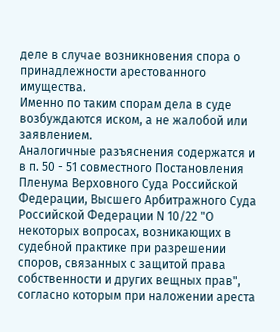деле в случае возникновения спора о принадлежности арестованного имущества.
Именно по таким спорам дела в суде возбуждаются иском, а не жалобой или заявлением.
Аналогичные разъяснения содержатся и в п. 50 - 51 совместного Постановления Пленума Верховного Суда Российской Федерации, Высшего Арбитражного Суда Российской Федерации N 10/22 "О некоторых вопросах, возникающих в судебной практике при разрешении споров, связанных с защитой права собственности и других вещных прав", согласно которым при наложении ареста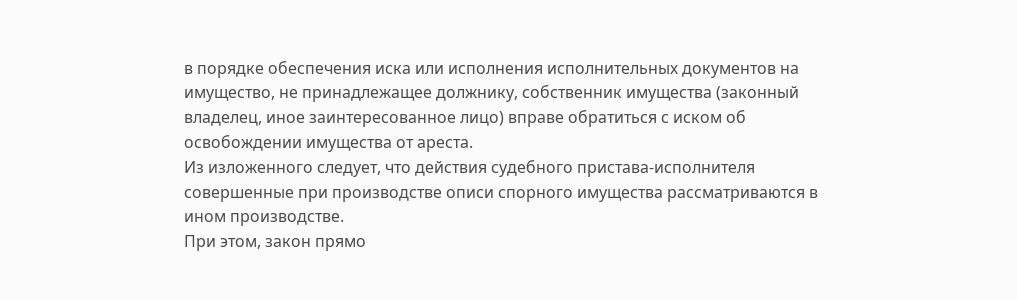в порядке обеспечения иска или исполнения исполнительных документов на имущество, не принадлежащее должнику, собственник имущества (законный владелец, иное заинтересованное лицо) вправе обратиться с иском об освобождении имущества от ареста.
Из изложенного следует, что действия судебного пристава-исполнителя совершенные при производстве описи спорного имущества рассматриваются в ином производстве.
При этом, закон прямо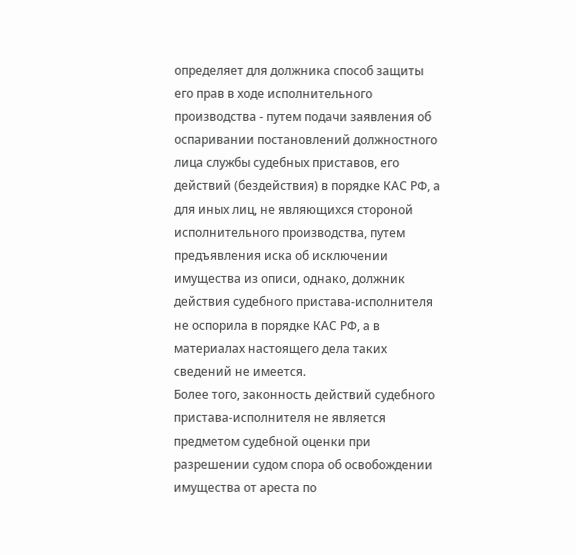определяет для должника способ защиты его прав в ходе исполнительного производства - путем подачи заявления об оспаривании постановлений должностного лица службы судебных приставов, его действий (бездействия) в порядке КАС РФ, а для иных лиц, не являющихся стороной исполнительного производства, путем предъявления иска об исключении имущества из описи, однако, должник действия судебного пристава-исполнителя не оспорила в порядке КАС РФ, а в материалах настоящего дела таких сведений не имеется.
Более того, законность действий судебного пристава-исполнителя не является предметом судебной оценки при разрешении судом спора об освобождении имущества от ареста по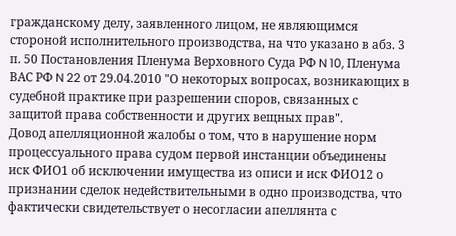гражданскому делу, заявленного лицом, не являющимся стороной исполнительного производства, на что указано в абз. 3 п. 50 Постановления Пленума Верховного Суда РФ N 10, Пленума ВАС РФ N 22 от 29.04.2010 "О некоторых вопросах, возникающих в судебной практике при разрешении споров, связанных с защитой права собственности и других вещных прав".
Довод апелляционной жалобы о том, что в нарушение норм процессуального права судом первой инстанции объединены иск ФИО1 об исключении имущества из описи и иск ФИО12 о признании сделок недействительными в одно производства, что фактически свидетельствует о несогласии апеллянта с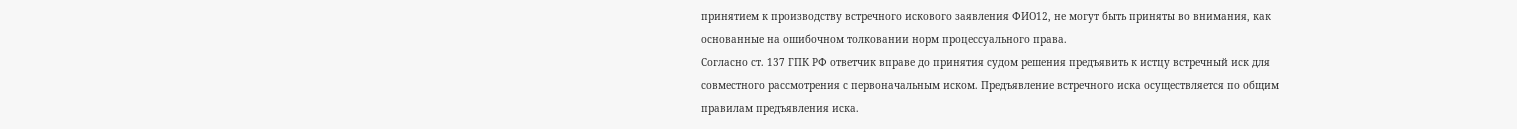принятием к производству встречного искового заявления ФИО12, не могут быть приняты во внимания, как основанные на ошибочном толковании норм процессуального права.
Согласно ст. 137 ГПК РФ ответчик вправе до принятия судом решения предъявить к истцу встречный иск для совместного рассмотрения с первоначальным иском. Предъявление встречного иска осуществляется по общим правилам предъявления иска.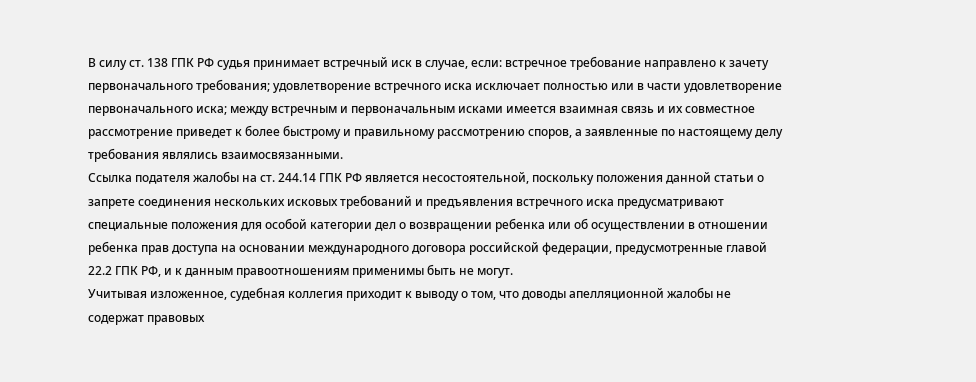В силу ст. 138 ГПК РФ судья принимает встречный иск в случае, если: встречное требование направлено к зачету первоначального требования; удовлетворение встречного иска исключает полностью или в части удовлетворение первоначального иска; между встречным и первоначальным исками имеется взаимная связь и их совместное рассмотрение приведет к более быстрому и правильному рассмотрению споров, а заявленные по настоящему делу требования являлись взаимосвязанными.
Ссылка подателя жалобы на ст. 244.14 ГПК РФ является несостоятельной, поскольку положения данной статьи о запрете соединения нескольких исковых требований и предъявления встречного иска предусматривают специальные положения для особой категории дел о возвращении ребенка или об осуществлении в отношении ребенка прав доступа на основании международного договора российской федерации, предусмотренные главой 22.2 ГПК РФ, и к данным правоотношениям применимы быть не могут.
Учитывая изложенное, судебная коллегия приходит к выводу о том, что доводы апелляционной жалобы не содержат правовых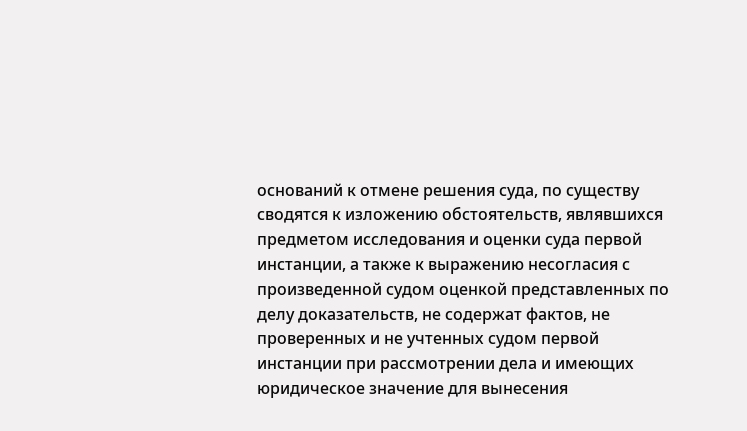оснований к отмене решения суда, по существу сводятся к изложению обстоятельств, являвшихся предметом исследования и оценки суда первой инстанции, а также к выражению несогласия с произведенной судом оценкой представленных по делу доказательств, не содержат фактов, не проверенных и не учтенных судом первой инстанции при рассмотрении дела и имеющих юридическое значение для вынесения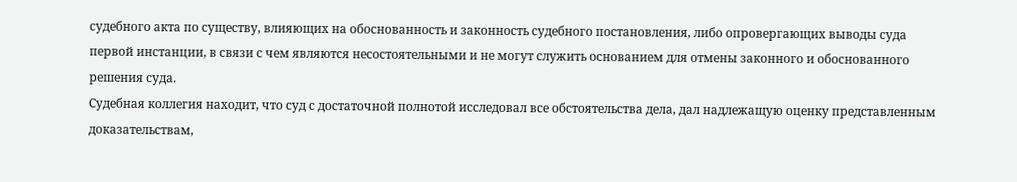судебного акта по существу, влияющих на обоснованность и законность судебного постановления, либо опровергающих выводы суда первой инстанции, в связи с чем являются несостоятельными и не могут служить основанием для отмены законного и обоснованного решения суда.
Судебная коллегия находит, что суд с достаточной полнотой исследовал все обстоятельства дела, дал надлежащую оценку представленным доказательствам,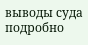выводы суда подробно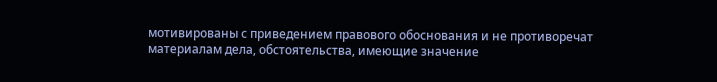мотивированы с приведением правового обоснования и не противоречат материалам дела, обстоятельства, имеющие значение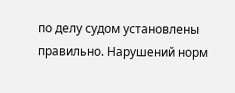по делу судом установлены правильно. Нарушений норм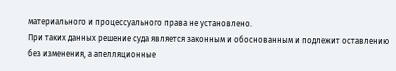материального и процессуального права не установлено.
При таких данных решение суда является законным и обоснованным и подлежит оставлению без изменения, а апелляционные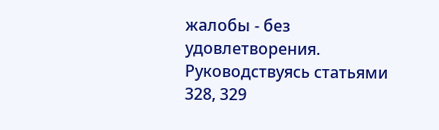жалобы - без удовлетворения.
Руководствуясь статьями 328, 329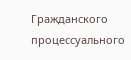Гражданского процессуального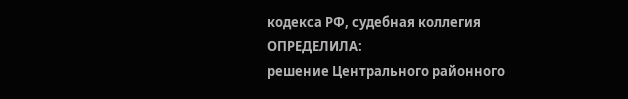кодекса РФ, судебная коллегия
ОПРЕДЕЛИЛА:
решение Центрального районного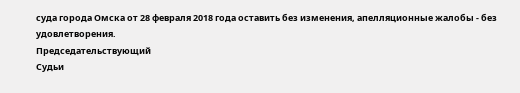суда города Омска от 28 февраля 2018 года оставить без изменения, апелляционные жалобы - без удовлетворения.
Председательствующий
Судьи